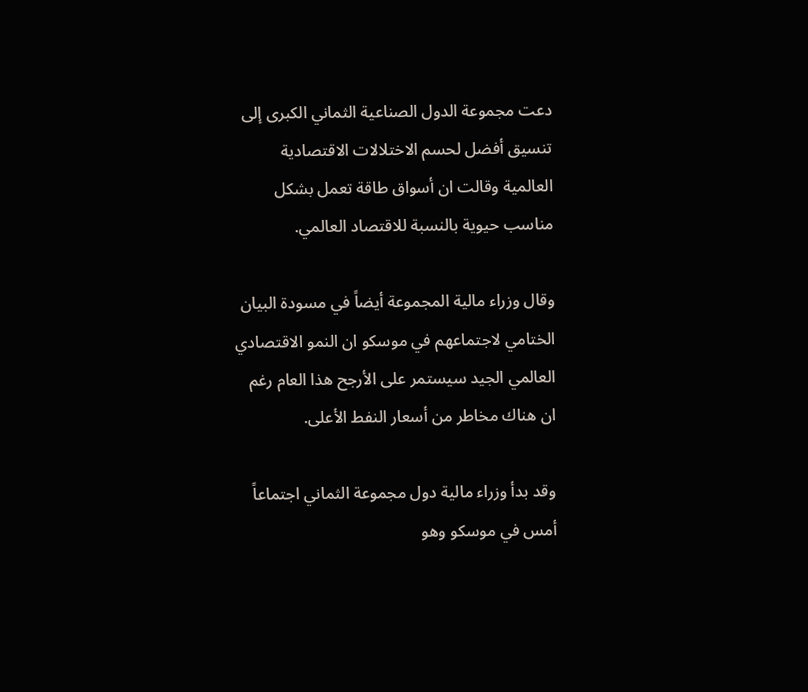دعت مجموعة الدول الصناعية الثماني الكبرى إلى تنسيق أفضل لحسم الاختلالات الاقتصادية العالمية وقالت ان أسواق طاقة تعمل بشكل مناسب حيوية بالنسبة للاقتصاد العالمي.

وقال وزراء مالية المجموعة أيضاً في مسودة البيان الختامي لاجتماعهم في موسكو ان النمو الاقتصادي العالمي الجيد سيستمر على الأرجح هذا العام رغم ان هناك مخاطر من أسعار النفط الأعلى.

وقد بدأ وزراء مالية دول مجموعة الثماني اجتماعاً أمس في موسكو وهو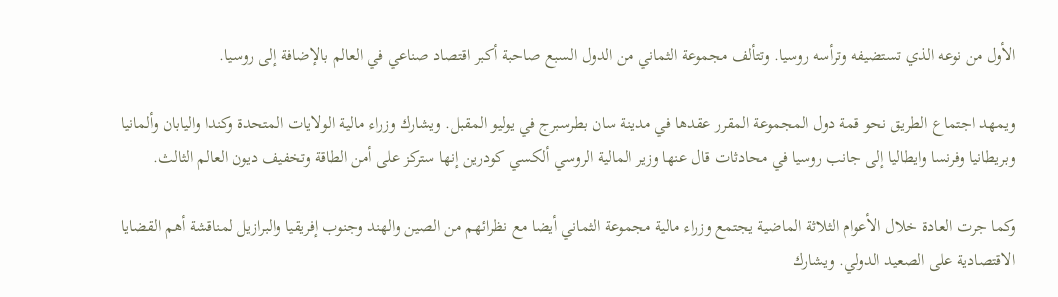الأول من نوعه الذي تستضيفه وترأسه روسيا. وتتألف مجموعة الثماني من الدول السبع صاحبة أكبر اقتصاد صناعي في العالم بالإضافة إلى روسيا.

ويمهد اجتماع الطريق نحو قمة دول المجموعة المقرر عقدها في مدينة سان بطرسبرج في يوليو المقبل. ويشارك وزراء مالية الولايات المتحدة وكندا واليابان وألمانيا وبريطانيا وفرنسا وايطاليا إلى جانب روسيا في محادثات قال عنها وزير المالية الروسي ألكسي كودرين إنها ستركز على أمن الطاقة وتخفيف ديون العالم الثالث.

وكما جرت العادة خلال الأعوام الثلاثة الماضية يجتمع وزراء مالية مجموعة الثماني أيضا مع نظرائهم من الصين والهند وجنوب إفريقيا والبرازيل لمناقشة أهم القضايا الاقتصادية على الصعيد الدولي. ويشارك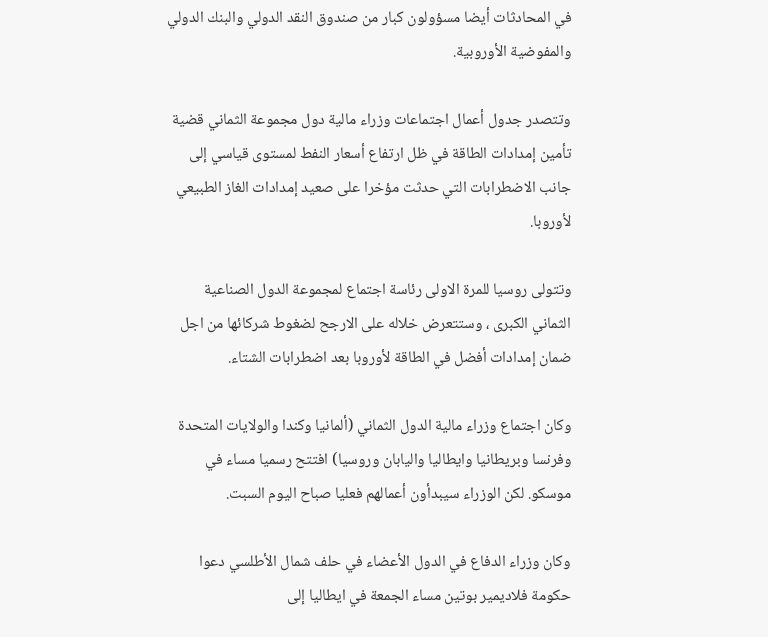في المحادثات أيضا مسؤولون كبار من صندوق النقد الدولي والبنك الدولي والمفوضية الأوروبية.

وتتصدر جدول أعمال اجتماعات وزراء مالية دول مجموعة الثماني قضية تأمين إمدادات الطاقة في ظل ارتفاع أسعار النفط لمستوى قياسي إلى جانب الاضطرابات التي حدثت مؤخرا على صعيد إمدادات الغاز الطبيعي لأوروبا.

وتتولى روسيا للمرة الاولى رئاسة اجتماع لمجموعة الدول الصناعية الثماني الكبرى ، وستتعرض خلاله على الارجح لضغوط شركائها من اجل ضمان إمدادات أفضل في الطاقة لأوروبا بعد اضطرابات الشتاء.

وكان اجتماع وزراء مالية الدول الثماني (ألمانيا وكندا والولايات المتحدة وفرنسا وبريطانيا وايطاليا واليابان وروسيا) افتتح رسميا مساء في موسكو. لكن الوزراء سيبدأون أعمالهم فعليا صباح اليوم السبت.

وكان وزراء الدفاع في الدول الأعضاء في حلف شمال الأطلسي دعوا حكومة فلاديمير بوتين مساء الجمعة في ايطاليا إلى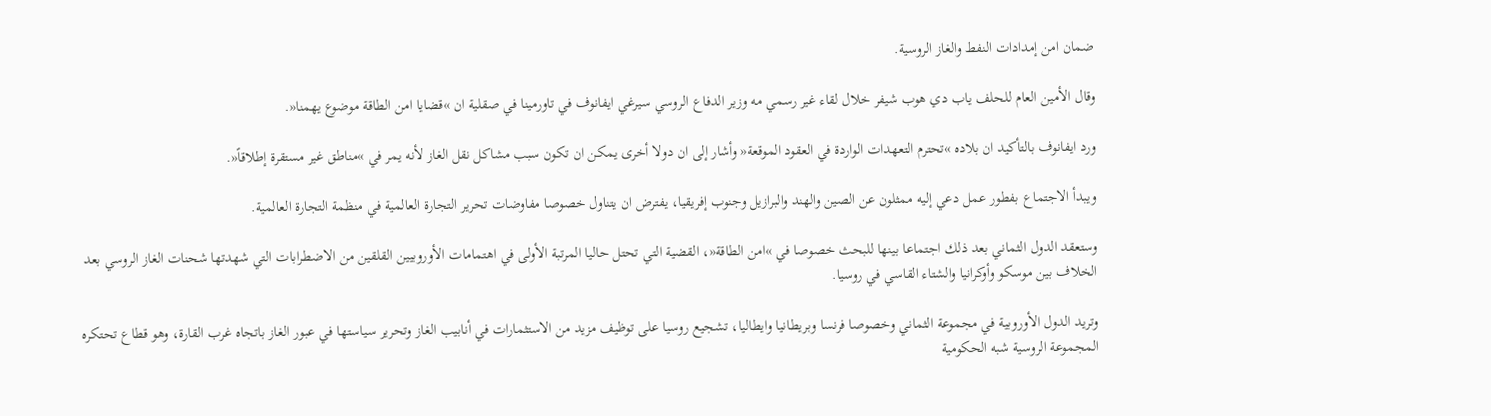ضمان امن إمدادات النفط والغاز الروسية.

وقال الأمين العام للحلف ياب دي هوب شيفر خلال لقاء غير رسمي مه وزير الدفاع الروسي سيرغي ايفانوف في تاورمينا في صقلية ان »قضايا امن الطاقة موضوع يهمنا«.

ورد ايفانوف بالتأكيد ان بلاده »تحترم التعهدات الواردة في العقود الموقعة« وأشار إلى ان دولا أخرى يمكن ان تكون سبب مشاكل نقل الغاز لأنه يمر في »مناطق غير مستقرة إطلاقاً«.

ويبدأ الاجتماع بفطور عمل دعي إليه ممثلون عن الصين والهند والبرازيل وجنوب إفريقيا، يفترض ان يتناول خصوصا مفاوضات تحرير التجارة العالمية في منظمة التجارة العالمية.

وستعقد الدول الثماني بعد ذلك اجتماعا بينها للبحث خصوصا في »امن الطاقة«، القضية التي تحتل حاليا المرتبة الأولى في اهتمامات الأوروبيين القلقين من الاضطرابات التي شهدتها شحنات الغاز الروسي بعد الخلاف بين موسكو وأوكرانيا والشتاء القاسي في روسيا.

وتريد الدول الأوروبية في مجموعة الثماني وخصوصا فرنسا وبريطانيا وايطاليا، تشجيع روسيا على توظيف مزيد من الاستثمارات في أنابيب الغاز وتحرير سياستها في عبور الغاز باتجاه غرب القارة، وهو قطاع تحتكره المجموعة الروسية شبه الحكومية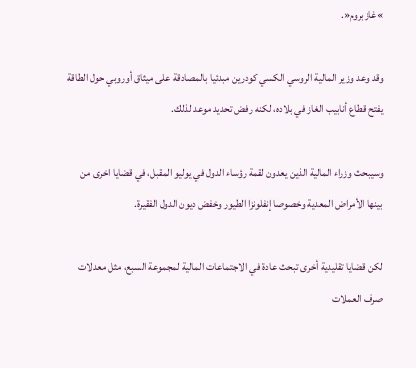»غازبروم«.

وقد وعد وزير المالية الروسي الكسي كودرين مبدئيا بالمصادقة على ميثاق أوروبي حول الطاقة يفتح قطاع أنابيب الغاز في بلاده، لكنه رفض تحديد موعد لذلك.

وسيبحث وزراء المالية الذين يعدون لقمة رؤساء الدول في يوليو المقبل، في قضايا اخرى من بينها الأمراض المعدية وخصوصا إنفلونزا الطيور وخفض ديون الدول الفقيرة.

لكن قضايا تقليدية أخرى تبحث عادة في الاجتماعات المالية لمجموعة السبع، مثل معدلات صرف العملات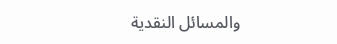والمسائل النقدية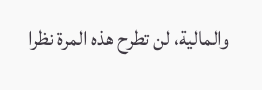والمالية، لن تطرح هذه المرة نظرا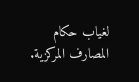لغياب حكام المصارف المركزية.